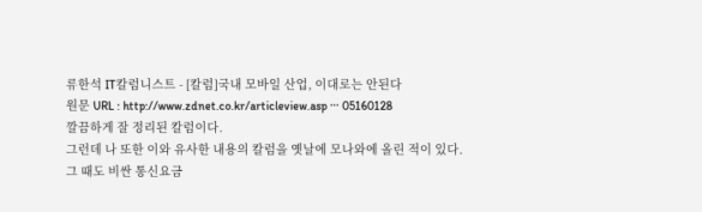류한석 IT칼럼니스트 - [칼럼]국내 모바일 산업, 이대로는 안된다
원문 URL : http://www.zdnet.co.kr/articleview.asp ··· 05160128
깔끔하게 잘 정리된 칼럼이다.
그런데 나 또한 이와 유사한 내용의 칼럼을 옛날에 모나와에 올린 적이 있다.
그 때도 비싼 통신요금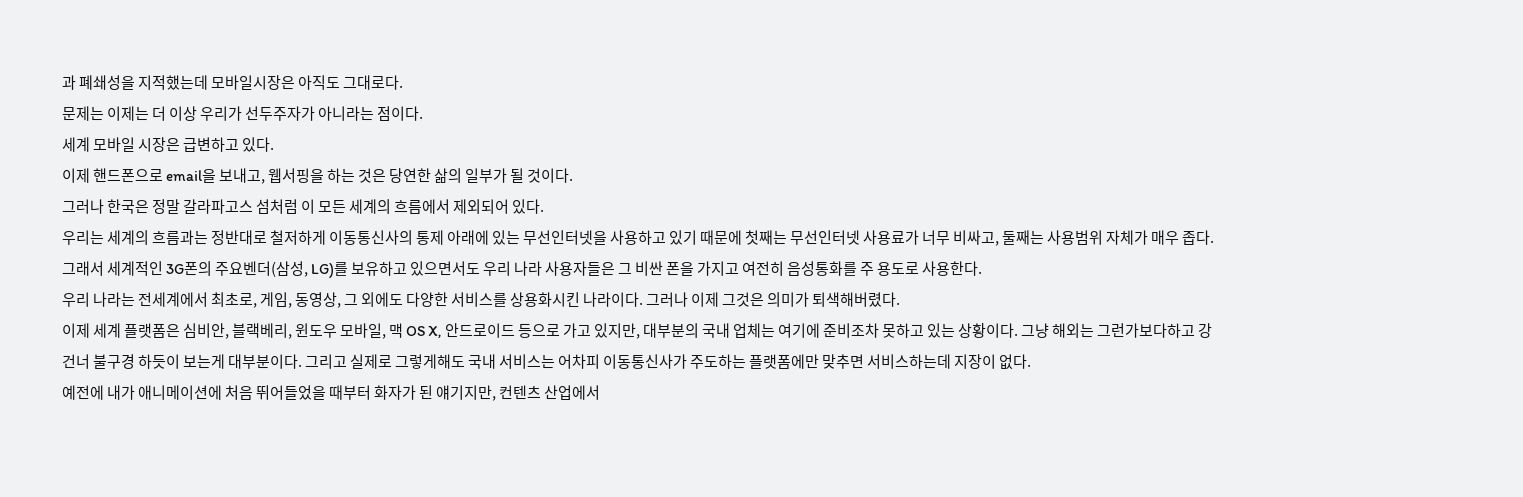과 폐쇄성을 지적했는데 모바일시장은 아직도 그대로다.
문제는 이제는 더 이상 우리가 선두주자가 아니라는 점이다.
세계 모바일 시장은 급변하고 있다.
이제 핸드폰으로 email을 보내고, 웹서핑을 하는 것은 당연한 삶의 일부가 될 것이다.
그러나 한국은 정말 갈라파고스 섬처럼 이 모든 세계의 흐름에서 제외되어 있다.
우리는 세계의 흐름과는 정반대로 철저하게 이동통신사의 통제 아래에 있는 무선인터넷을 사용하고 있기 때문에 첫째는 무선인터넷 사용료가 너무 비싸고, 둘째는 사용범위 자체가 매우 좁다.
그래서 세계적인 3G폰의 주요벤더(삼성, LG)를 보유하고 있으면서도 우리 나라 사용자들은 그 비싼 폰을 가지고 여전히 음성통화를 주 용도로 사용한다.
우리 나라는 전세계에서 최초로, 게임, 동영상, 그 외에도 다양한 서비스를 상용화시킨 나라이다. 그러나 이제 그것은 의미가 퇴색해버렸다.
이제 세계 플랫폼은 심비안, 블랙베리, 윈도우 모바일, 맥 OS X, 안드로이드 등으로 가고 있지만, 대부분의 국내 업체는 여기에 준비조차 못하고 있는 상황이다. 그냥 해외는 그런가보다하고 강 건너 불구경 하듯이 보는게 대부분이다. 그리고 실제로 그렇게해도 국내 서비스는 어차피 이동통신사가 주도하는 플랫폼에만 맞추면 서비스하는데 지장이 없다.
예전에 내가 애니메이션에 처음 뛰어들었을 때부터 화자가 된 얘기지만, 컨텐츠 산업에서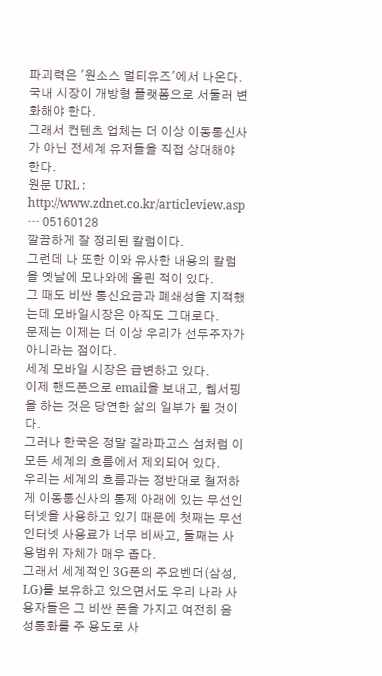파괴력은 '원소스 멀티유즈'에서 나온다. 국내 시장이 개방형 플랫폼으로 서둘러 변화해야 한다.
그래서 컨텐츠 업체는 더 이상 이동통신사가 아닌 전세계 유저들을 직접 상대해야 한다.
원문 URL : http://www.zdnet.co.kr/articleview.asp ··· 05160128
깔끔하게 잘 정리된 칼럼이다.
그런데 나 또한 이와 유사한 내용의 칼럼을 옛날에 모나와에 올린 적이 있다.
그 때도 비싼 통신요금과 폐쇄성을 지적했는데 모바일시장은 아직도 그대로다.
문제는 이제는 더 이상 우리가 선두주자가 아니라는 점이다.
세계 모바일 시장은 급변하고 있다.
이제 핸드폰으로 email을 보내고, 웹서핑을 하는 것은 당연한 삶의 일부가 될 것이다.
그러나 한국은 정말 갈라파고스 섬처럼 이 모든 세계의 흐름에서 제외되어 있다.
우리는 세계의 흐름과는 정반대로 철저하게 이동통신사의 통제 아래에 있는 무선인터넷을 사용하고 있기 때문에 첫째는 무선인터넷 사용료가 너무 비싸고, 둘째는 사용범위 자체가 매우 좁다.
그래서 세계적인 3G폰의 주요벤더(삼성, LG)를 보유하고 있으면서도 우리 나라 사용자들은 그 비싼 폰을 가지고 여전히 음성통화를 주 용도로 사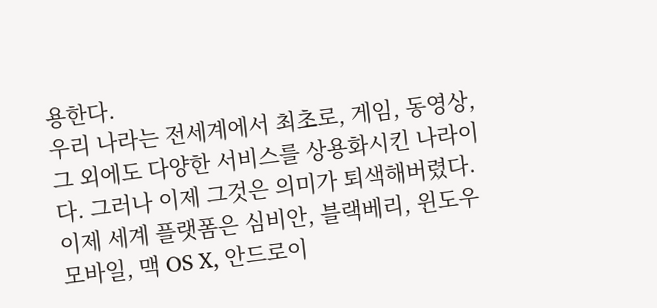용한다.
우리 나라는 전세계에서 최초로, 게임, 동영상, 그 외에도 다양한 서비스를 상용화시킨 나라이다. 그러나 이제 그것은 의미가 퇴색해버렸다.
이제 세계 플랫폼은 심비안, 블랙베리, 윈도우 모바일, 맥 OS X, 안드로이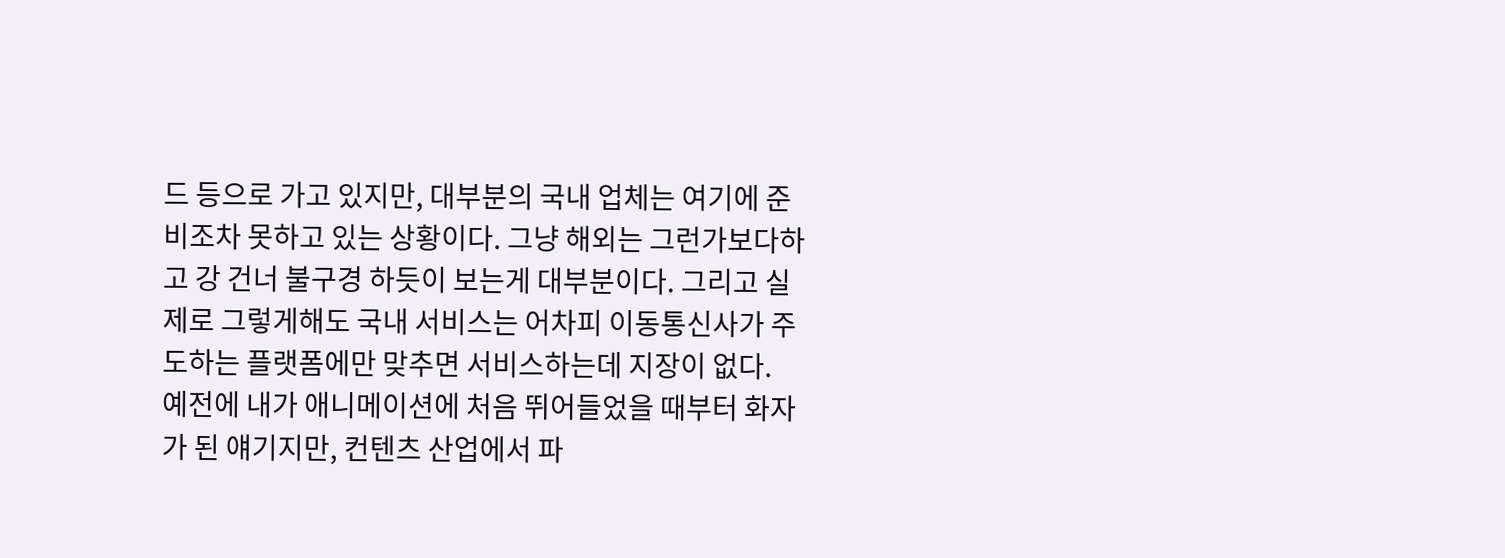드 등으로 가고 있지만, 대부분의 국내 업체는 여기에 준비조차 못하고 있는 상황이다. 그냥 해외는 그런가보다하고 강 건너 불구경 하듯이 보는게 대부분이다. 그리고 실제로 그렇게해도 국내 서비스는 어차피 이동통신사가 주도하는 플랫폼에만 맞추면 서비스하는데 지장이 없다.
예전에 내가 애니메이션에 처음 뛰어들었을 때부터 화자가 된 얘기지만, 컨텐츠 산업에서 파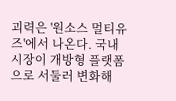괴력은 '원소스 멀티유즈'에서 나온다. 국내 시장이 개방형 플랫폼으로 서둘러 변화해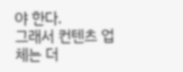야 한다.
그래서 컨텐츠 업체는 더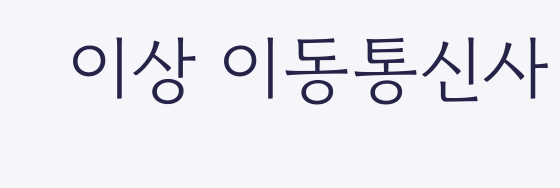이상 이동통신사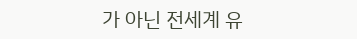가 아닌 전세계 유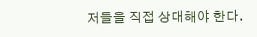저들을 직접 상대해야 한다.